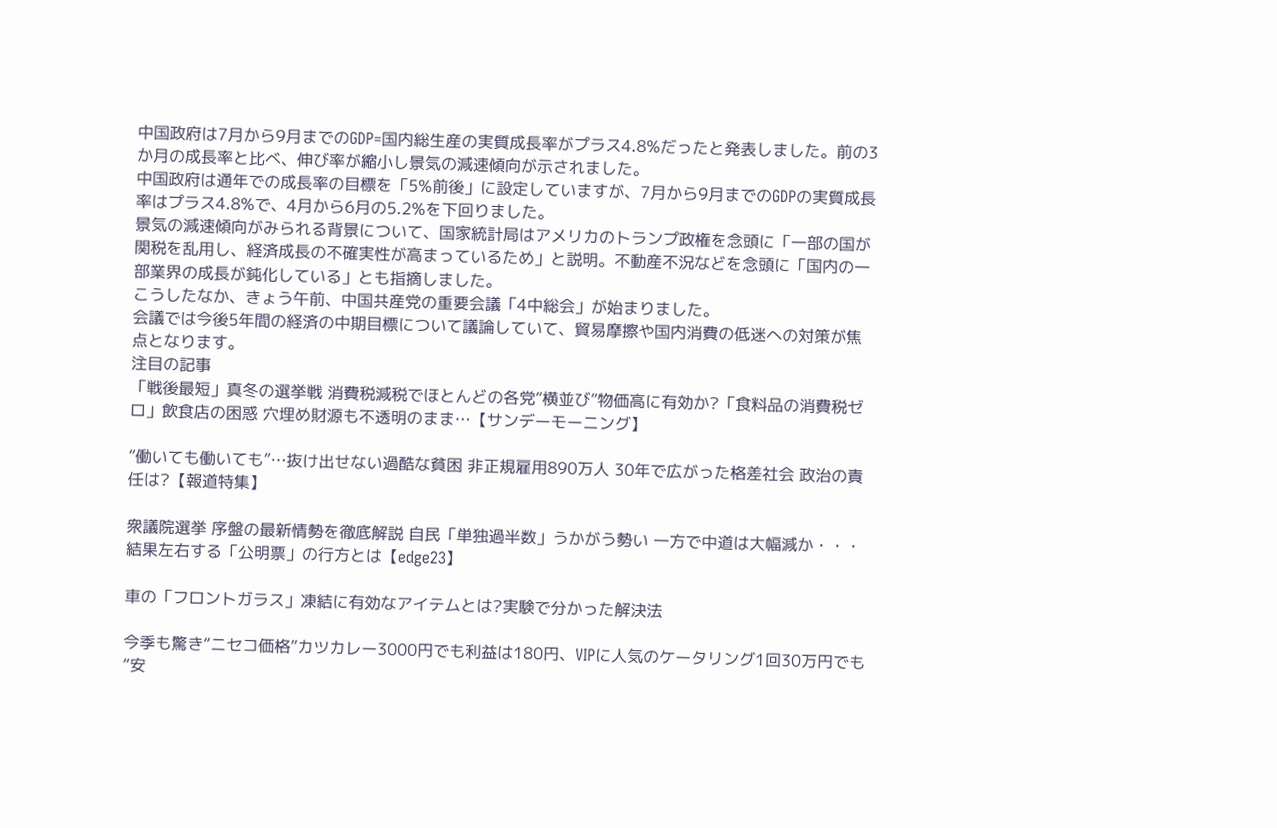中国政府は7月から9月までのGDP=国内総生産の実質成長率がプラス4.8%だったと発表しました。前の3か月の成長率と比べ、伸び率が縮小し景気の減速傾向が示されました。
中国政府は通年での成長率の目標を「5%前後」に設定していますが、7月から9月までのGDPの実質成長率はプラス4.8%で、4月から6月の5.2%を下回りました。
景気の減速傾向がみられる背景について、国家統計局はアメリカのトランプ政権を念頭に「一部の国が関税を乱用し、経済成長の不確実性が高まっているため」と説明。不動産不況などを念頭に「国内の一部業界の成長が鈍化している」とも指摘しました。
こうしたなか、きょう午前、中国共産党の重要会議「4中総会」が始まりました。
会議では今後5年間の経済の中期目標について議論していて、貿易摩擦や国内消費の低迷への対策が焦点となります。
注目の記事
「戦後最短」真冬の選挙戦 消費税減税でほとんどの各党“横並び”物価高に有効か?「食料品の消費税ゼロ」飲食店の困惑 穴埋め財源も不透明のまま…【サンデーモーニング】

“働いても働いても”…抜け出せない過酷な貧困 非正規雇用890万人 30年で広がった格差社会 政治の責任は?【報道特集】

衆議院選挙 序盤の最新情勢を徹底解説 自民「単独過半数」うかがう勢い 一方で中道は大幅減か・・・結果左右する「公明票」の行方とは【edge23】

車の「フロントガラス」凍結に有効なアイテムとは?実験で分かった解決法

今季も驚き“ニセコ価格”カツカレー3000円でも利益は180円、VIPに人気のケータリング1回30万円でも“安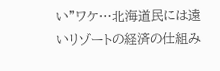い”ワケ…北海道民には遠いリゾートの経済の仕組み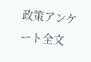政策アンケート全文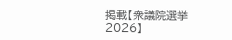掲載【衆議院選挙2026】